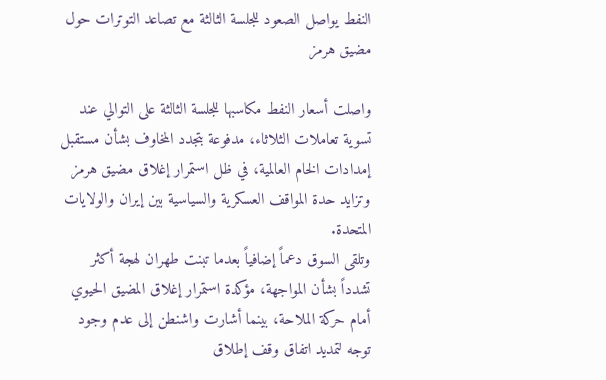النفط يواصل الصعود للجلسة الثالثة مع تصاعد التوترات حول مضيق هرمز

واصلت أسعار النفط مكاسبها للجلسة الثالثة على التوالي عند تسوية تعاملات الثلاثاء، مدفوعة بتجدد المخاوف بشأن مستقبل إمدادات الخام العالمية، في ظل استمرار إغلاق مضيق هرمز وتزايد حدة المواقف العسكرية والسياسية بين إيران والولايات المتحدة.
وتلقى السوق دعماً إضافياً بعدما تبنت طهران لهجة أكثر تشدداً بشأن المواجهة، مؤكدة استمرار إغلاق المضيق الحيوي أمام حركة الملاحة، بينما أشارت واشنطن إلى عدم وجود توجه لتمديد اتفاق وقف إطلاق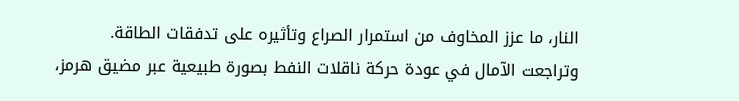النار، ما عزز المخاوف من استمرار الصراع وتأثيره على تدفقات الطاقة.
وتراجعت الآمال في عودة حركة ناقلات النفط بصورة طبيعية عبر مضيق هرمز،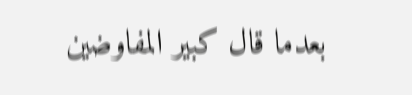بعدما قال كبير المفاوضين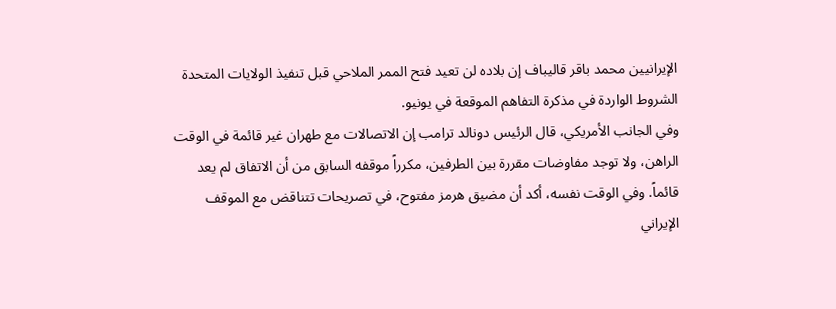الإيرانيين محمد باقر قاليباف إن بلاده لن تعيد فتح الممر الملاحي قبل تنفيذ الولايات المتحدة الشروط الواردة في مذكرة التفاهم الموقعة في يونيو.
وفي الجانب الأمريكي، قال الرئيس دونالد ترامب إن الاتصالات مع طهران غير قائمة في الوقت الراهن، ولا توجد مفاوضات مقررة بين الطرفين، مكرراً موقفه السابق من أن الاتفاق لم يعد قائماً. وفي الوقت نفسه، أكد أن مضيق هرمز مفتوح، في تصريحات تتناقض مع الموقف الإيراني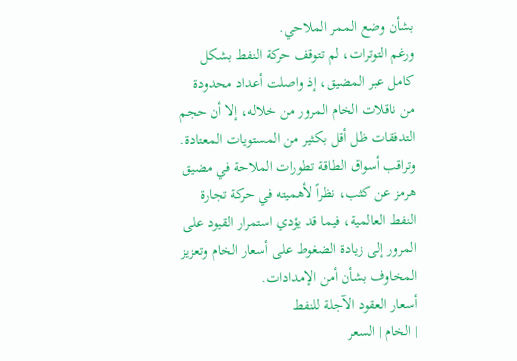بشأن وضع الممر الملاحي.
ورغم التوترات، لم تتوقف حركة النفط بشكل كامل عبر المضيق، إذ واصلت أعداد محدودة من ناقلات الخام المرور من خلاله، إلا أن حجم التدفقات ظل أقل بكثير من المستويات المعتادة.
وتراقب أسواق الطاقة تطورات الملاحة في مضيق هرمز عن كثب، نظراً لأهميته في حركة تجارة النفط العالمية، فيما قد يؤدي استمرار القيود على المرور إلى زيادة الضغوط على أسعار الخام وتعزيز المخاوف بشأن أمن الإمدادات.
أسعار العقود الآجلة للنفط
| الخام | السعر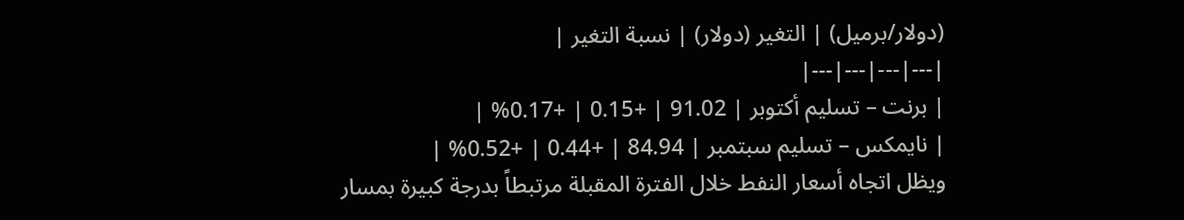(دولار/برميل) | التغير (دولار) | نسبة التغير |
|---|---|---|---|
| برنت – تسليم أكتوبر | 91.02 | +0.15 | +0.17% |
| نايمكس – تسليم سبتمبر | 84.94 | +0.44 | +0.52% |
ويظل اتجاه أسعار النفط خلال الفترة المقبلة مرتبطاً بدرجة كبيرة بمسار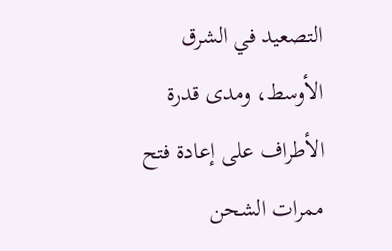التصعيد في الشرق الأوسط، ومدى قدرة الأطراف على إعادة فتح ممرات الشحن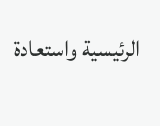الرئيسية واستعادة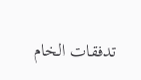تدفقات الخام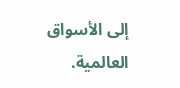إلى الأسواق العالمية.